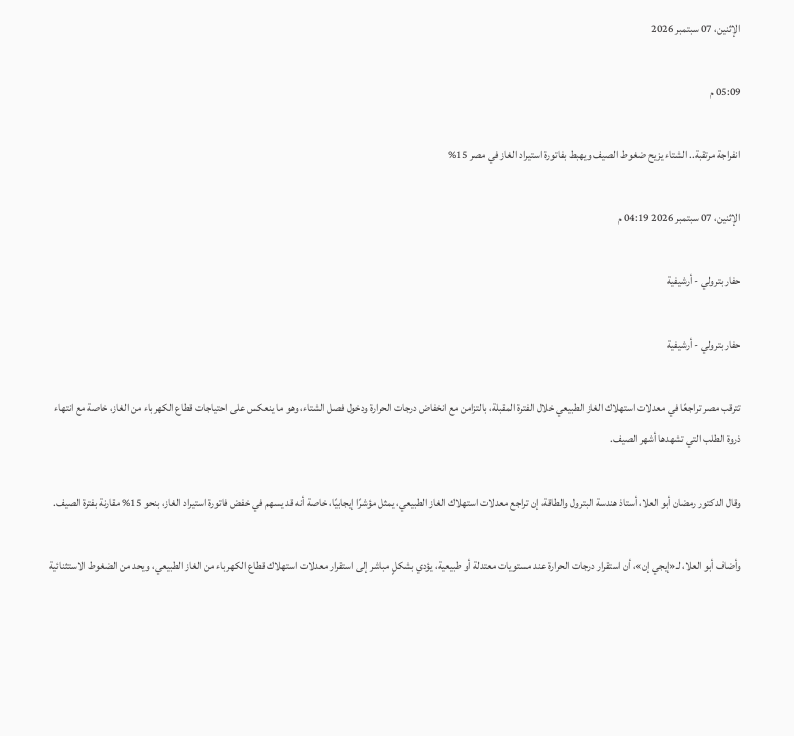الإثنين، 07 سبتمبر 2026

05:09 م

انفراجة مرتقبة.. الشتاء يزيح ضغوط الصيف ويهبط بفاتورة استيراد الغاز في مصر 15%

الإثنين، 07 سبتمبر 2026 04:19 م

حفار بترولي - أرشيفية

حفار بترولي - أرشيفية

تترقب مصر تراجعًا في معدلات استهلاك الغاز الطبيعي خلال الفترة المقبلة، بالتزامن مع انخفاض درجات الحرارة ودخول فصل الشتاء، وهو ما ينعكس على احتياجات قطاع الكهرباء من الغاز، خاصة مع انتهاء ذروة الطلب التي تشهدها أشهر الصيف.

وقال الدكتور رمضان أبو العلا، أستاذ هندسة البترول والطاقة، إن تراجع معدلات استهلاك الغاز الطبيعي، يمثل مؤشرًا إيجابيًا، خاصة أنه قد يسهم في خفض فاتورة استيراد الغاز، بنحو 15% مقارنة بفترة الصيف.

وأضاف أبو العلا، لـ«إيجي إن»، أن استقرار درجات الحرارة عند مستويات معتدلة أو طبيعية، يؤدي بشكلٍ مباشر إلى استقرار معدلات استهلاك قطاع الكهرباء من الغاز الطبيعي، ويحد من الضغوط الاستثنائية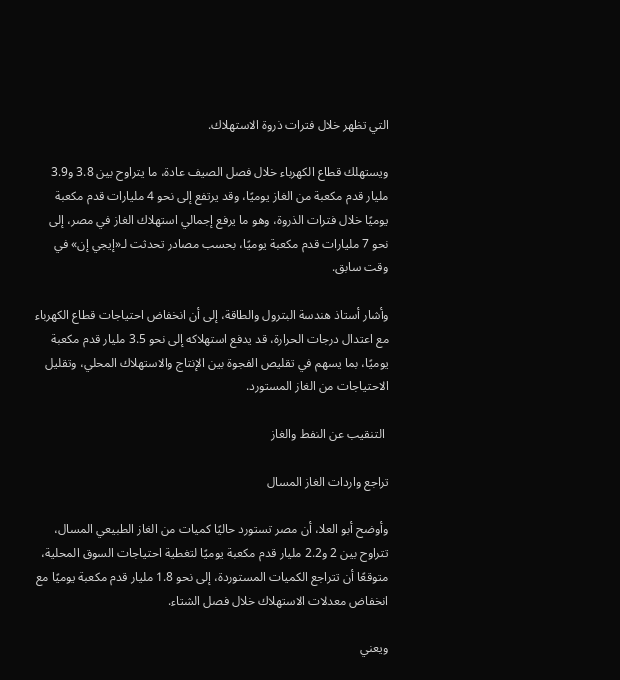التي تظهر خلال فترات ذروة الاستهلاك.

ويستهلك قطاع الكهرباء خلال فصل الصيف عادة، ما يتراوح بين 3.8 و3.9 مليار قدم مكعبة من الغاز يوميًا، وقد يرتفع إلى نحو 4 مليارات قدم مكعبة يوميًا خلال فترات الذروة، وهو ما يرفع إجمالي استهلاك الغاز في مصر، إلى نحو 7 مليارات قدم مكعبة يوميًا، بحسب مصادر تحدثت لـ«إيجي إن» في وقت سابق.

وأشار أستاذ هندسة البترول والطاقة، إلى أن انخفاض احتياجات قطاع الكهرباء مع اعتدال درجات الحرارة، قد يدفع استهلاكه إلى نحو 3.5 مليار قدم مكعبة يوميًا، بما يسهم في تقليص الفجوة بين الإنتاج والاستهلاك المحلي، وتقليل الاحتياجات من الغاز المستورد.

 التنقيب عن النفط والغاز

تراجع واردات الغاز المسال

وأوضح أبو العلا، أن مصر تستورد حاليًا كميات من الغاز الطبيعي المسال، تتراوح بين 2 و2.2 مليار قدم مكعبة يوميًا لتغطية احتياجات السوق المحلية، متوقعًا أن تتراجع الكميات المستوردة، إلى نحو 1.8 مليار قدم مكعبة يوميًا مع انخفاض معدلات الاستهلاك خلال فصل الشتاء.

ويعني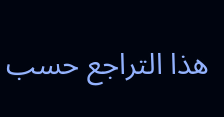هذا التراجع حسب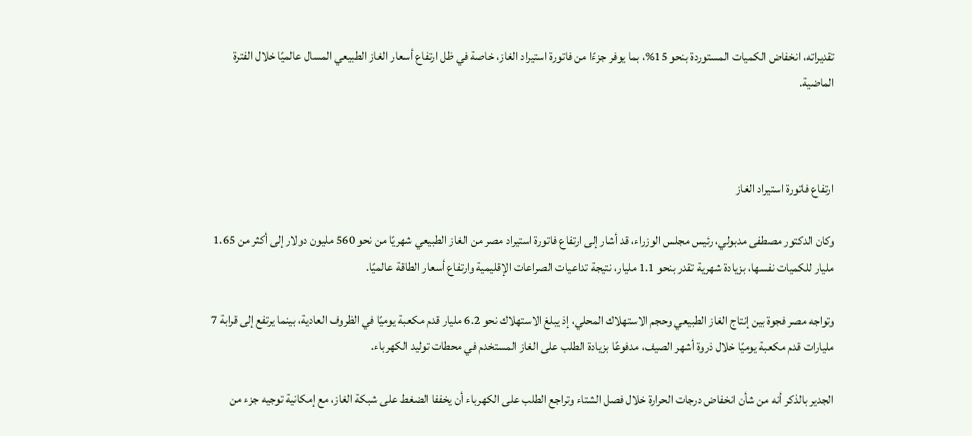تقديراته، انخفاض الكميات المستوردة بنحو 15%، بما يوفر جزءًا من فاتورة استيراد الغاز، خاصة في ظل ارتفاع أسعار الغاز الطبيعي المسال عالميًا خلال الفترة الماضية.



ارتفاع فاتورة استيراد الغاز

وكان الدكتور مصطفى مدبولي، رئيس مجلس الوزراء، قد أشار إلى ارتفاع فاتورة استيراد مصر من الغاز الطبيعي شهريًا من نحو 560 مليون دولار إلى أكثر من 1.65 مليار للكميات نفسها، بزيادة شهرية تقدر بنحو 1.1 مليار، نتيجة تداعيات الصراعات الإقليمية وارتفاع أسعار الطاقة عالميًا.

وتواجه مصر فجوة بين إنتاج الغاز الطبيعي وحجم الاستهلاك المحلي، إذ يبلغ الاستهلاك نحو 6.2 مليار قدم مكعبة يوميًا في الظروف العادية، بينما يرتفع إلى قرابة 7 مليارات قدم مكعبة يوميًا خلال ذروة أشهر الصيف، مدفوعًا بزيادة الطلب على الغاز المستخدم في محطات توليد الكهرباء.

الجدير بالذكر أنه من شأن انخفاض درجات الحرارة خلال فصل الشتاء وتراجع الطلب على الكهرباء أن يخففا الضغط على شبكة الغاز، مع إمكانية توجيه جزء من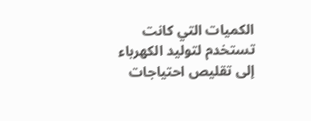الكميات التي كانت تستخدم لتوليد الكهرباء إلى تقليص احتياجات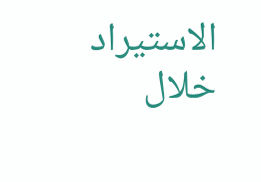الاستيراد خلال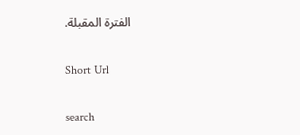الفترة المقبلة.

Short Url

search